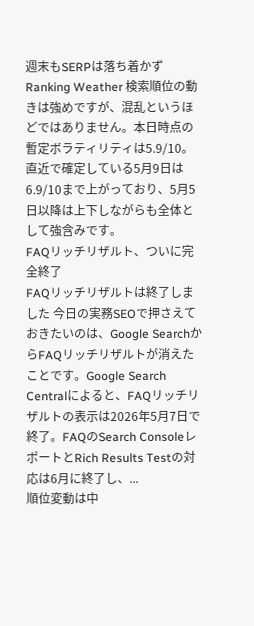週末もSERPは落ち着かず
Ranking Weather 検索順位の動きは強めですが、混乱というほどではありません。本日時点の暫定ボラティリティは5.9/10。直近で確定している5月9日は6.9/10まで上がっており、5月5日以降は上下しながらも全体として強含みです。
FAQリッチリザルト、ついに完全終了
FAQリッチリザルトは終了しました 今日の実務SEOで押さえておきたいのは、Google SearchからFAQリッチリザルトが消えたことです。Google Search Centralによると、FAQリッチリザルトの表示は2026年5月7日で終了。FAQのSearch ConsoleレポートとRich Results Testの対応は6月に終了し、...
順位変動は中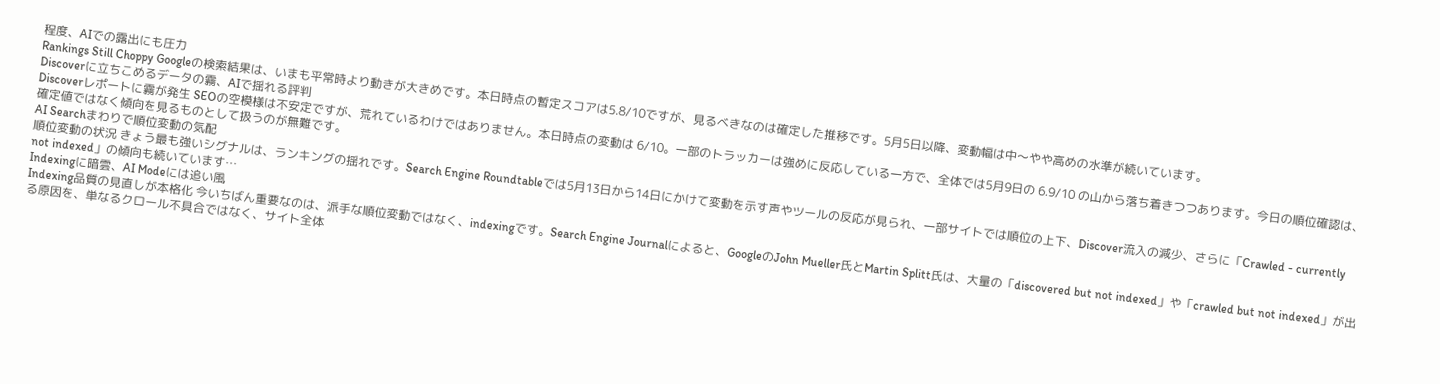程度、AIでの露出にも圧力
Rankings Still Choppy Googleの検索結果は、いまも平常時より動きが大きめです。本日時点の暫定スコアは5.8/10ですが、見るべきなのは確定した推移です。5月5日以降、変動幅は中〜やや高めの水準が続いています。
Discoverに立ちこめるデータの霧、AIで揺れる評判
Discoverレポートに霧が発生 SEOの空模様は不安定ですが、荒れているわけではありません。本日時点の変動は 6/10。一部のトラッカーは強めに反応している一方で、全体では5月9日の 6.9/10 の山から落ち着きつつあります。今日の順位確認は、確定値ではなく傾向を見るものとして扱うのが無難です。
AI Searchまわりで順位変動の気配
順位変動の状況 きょう最も強いシグナルは、ランキングの揺れです。Search Engine Roundtableでは5月13日から14日にかけて変動を示す声やツールの反応が見られ、一部サイトでは順位の上下、Discover流入の減少、さらに「Crawled - currently not indexed」の傾向も続いています…
Indexingに暗雲、AI Modeには追い風
Indexing品質の見直しが本格化 今いちばん重要なのは、派手な順位変動ではなく、indexingです。Search Engine Journalによると、GoogleのJohn Mueller氏とMartin Splitt氏は、大量の「discovered but not indexed」や「crawled but not indexed」が出る原因を、単なるクロール不具合ではなく、サイト全体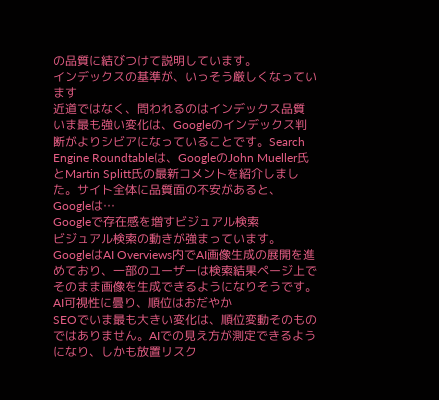の品質に結びつけて説明しています。
インデックスの基準が、いっそう厳しくなっています
近道ではなく、問われるのはインデックス品質 いま最も強い変化は、Googleのインデックス判断がよりシビアになっていることです。Search Engine Roundtableは、GoogleのJohn Mueller氏とMartin Splitt氏の最新コメントを紹介しました。サイト全体に品質面の不安があると、Googleは…
Googleで存在感を増すビジュアル検索
ビジュアル検索の動きが強まっています。GoogleはAI Overviews内でAI画像生成の展開を進めており、一部のユーザーは検索結果ページ上でそのまま画像を生成できるようになりそうです。
AI可視性に曇り、順位はおだやか
SEOでいま最も大きい変化は、順位変動そのものではありません。AIでの見え方が測定できるようになり、しかも放置リスク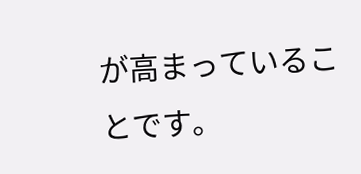が高まっていることです。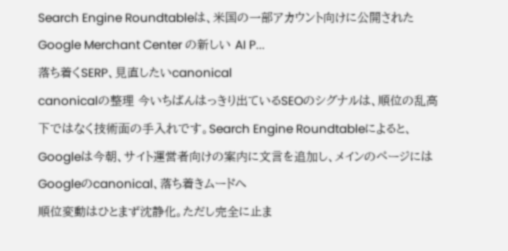Search Engine Roundtableは、米国の一部アカウント向けに公開された Google Merchant Center の新しい AI P...
落ち着くSERP、見直したいcanonical
canonicalの整理 今いちばんはっきり出ているSEOのシグナルは、順位の乱高下ではなく技術面の手入れです。Search Engine Roundtableによると、Googleは今朝、サイト運営者向けの案内に文言を追加し、メインのページには
Googleのcanonical、落ち着きムードへ
順位変動はひとまず沈静化。ただし完全に止ま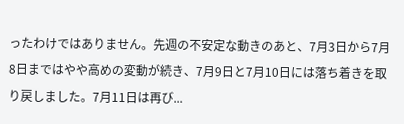ったわけではありません。先週の不安定な動きのあと、7月3日から7月8日まではやや高めの変動が続き、7月9日と7月10日には落ち着きを取り戻しました。7月11日は再び...